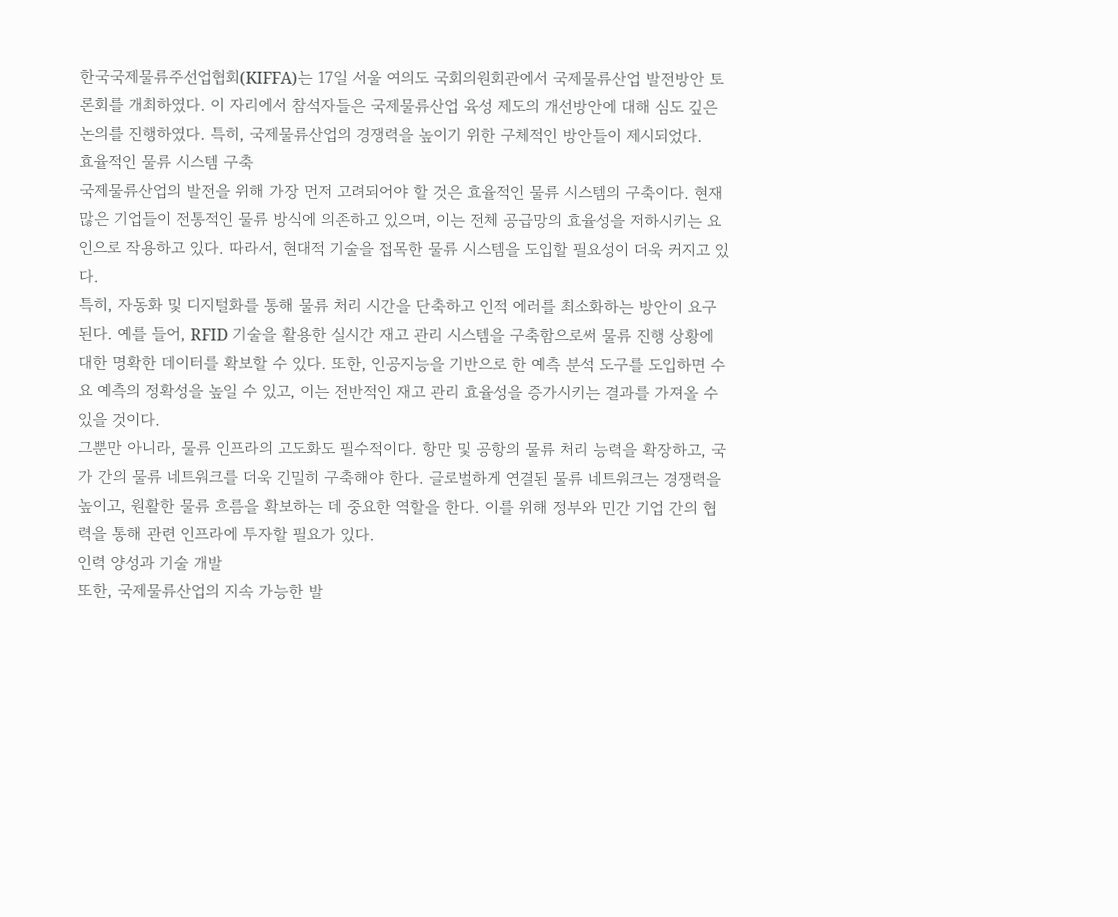한국국제물류주선업협회(KIFFA)는 17일 서울 여의도 국회의원회관에서 국제물류산업 발전방안 토론회를 개최하였다. 이 자리에서 참석자들은 국제물류산업 육성 제도의 개선방안에 대해 심도 깊은 논의를 진행하였다. 특히, 국제물류산업의 경쟁력을 높이기 위한 구체적인 방안들이 제시되었다.
효율적인 물류 시스템 구축
국제물류산업의 발전을 위해 가장 먼저 고려되어야 할 것은 효율적인 물류 시스템의 구축이다. 현재 많은 기업들이 전통적인 물류 방식에 의존하고 있으며, 이는 전체 공급망의 효율성을 저하시키는 요인으로 작용하고 있다. 따라서, 현대적 기술을 접목한 물류 시스템을 도입할 필요성이 더욱 커지고 있다.
특히, 자동화 및 디지털화를 통해 물류 처리 시간을 단축하고 인적 에러를 최소화하는 방안이 요구된다. 예를 들어, RFID 기술을 활용한 실시간 재고 관리 시스템을 구축함으로써 물류 진행 상황에 대한 명확한 데이터를 확보할 수 있다. 또한, 인공지능을 기반으로 한 예측 분석 도구를 도입하면 수요 예측의 정확성을 높일 수 있고, 이는 전반적인 재고 관리 효율성을 증가시키는 결과를 가져올 수 있을 것이다.
그뿐만 아니라, 물류 인프라의 고도화도 필수적이다. 항만 및 공항의 물류 처리 능력을 확장하고, 국가 간의 물류 네트워크를 더욱 긴밀히 구축해야 한다. 글로벌하게 연결된 물류 네트워크는 경쟁력을 높이고, 원활한 물류 흐름을 확보하는 데 중요한 역할을 한다. 이를 위해 정부와 민간 기업 간의 협력을 통해 관련 인프라에 투자할 필요가 있다.
인력 양성과 기술 개발
또한, 국제물류산업의 지속 가능한 발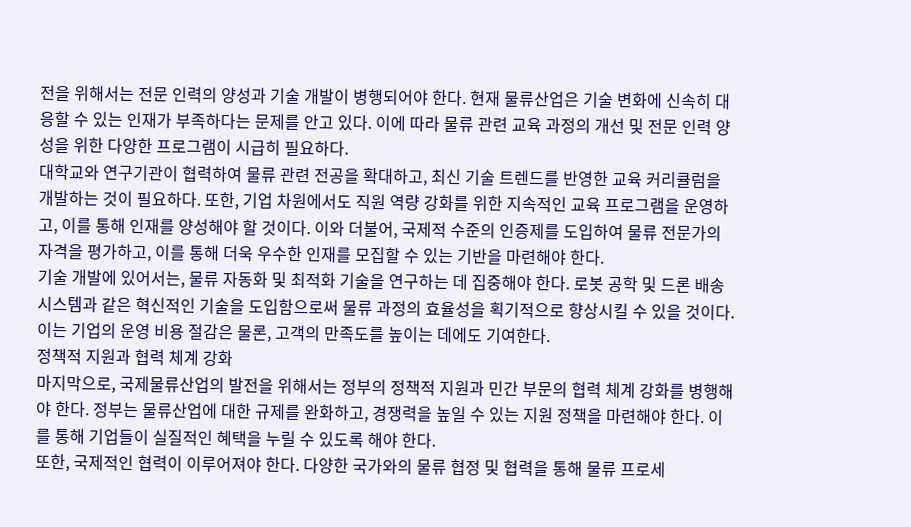전을 위해서는 전문 인력의 양성과 기술 개발이 병행되어야 한다. 현재 물류산업은 기술 변화에 신속히 대응할 수 있는 인재가 부족하다는 문제를 안고 있다. 이에 따라 물류 관련 교육 과정의 개선 및 전문 인력 양성을 위한 다양한 프로그램이 시급히 필요하다.
대학교와 연구기관이 협력하여 물류 관련 전공을 확대하고, 최신 기술 트렌드를 반영한 교육 커리큘럼을 개발하는 것이 필요하다. 또한, 기업 차원에서도 직원 역량 강화를 위한 지속적인 교육 프로그램을 운영하고, 이를 통해 인재를 양성해야 할 것이다. 이와 더불어, 국제적 수준의 인증제를 도입하여 물류 전문가의 자격을 평가하고, 이를 통해 더욱 우수한 인재를 모집할 수 있는 기반을 마련해야 한다.
기술 개발에 있어서는, 물류 자동화 및 최적화 기술을 연구하는 데 집중해야 한다. 로봇 공학 및 드론 배송 시스템과 같은 혁신적인 기술을 도입함으로써 물류 과정의 효율성을 획기적으로 향상시킬 수 있을 것이다. 이는 기업의 운영 비용 절감은 물론, 고객의 만족도를 높이는 데에도 기여한다.
정책적 지원과 협력 체계 강화
마지막으로, 국제물류산업의 발전을 위해서는 정부의 정책적 지원과 민간 부문의 협력 체계 강화를 병행해야 한다. 정부는 물류산업에 대한 규제를 완화하고, 경쟁력을 높일 수 있는 지원 정책을 마련해야 한다. 이를 통해 기업들이 실질적인 혜택을 누릴 수 있도록 해야 한다.
또한, 국제적인 협력이 이루어져야 한다. 다양한 국가와의 물류 협정 및 협력을 통해 물류 프로세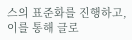스의 표준화를 진행하고, 이를 통해 글로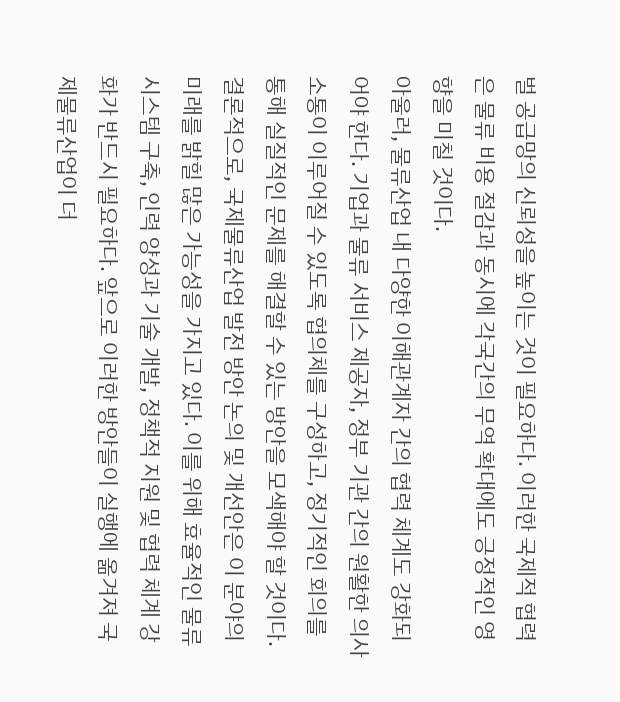벌 공급망의 신뢰성을 높이는 것이 필요하다. 이러한 국제적 협력은 물류 비용 절감과 동시에 각국간의 무역 확대에도 긍정적인 영향을 미칠 것이다.
아울러, 물류산업 내 다양한 이해관계자 간의 협력 체계도 강화되어야 한다. 기업과 물류 서비스 제공자, 정부 기관 간의 원활한 의사소통이 이루어질 수 있도록 협의체를 구성하고, 정기적인 회의를 통해 실질적인 문제를 해결할 수 있는 방안을 모색해야 할 것이다.
결론적으로, 국제물류산업 발전 방안 논의 및 개선안은 이 분야의 미래를 밝힐 많은 가능성을 가지고 있다. 이를 위해 효율적인 물류 시스템 구축, 인력 양성과 기술 개발, 정책적 지원 및 협력 체계 강화가 반드시 필요하다. 앞으로 이러한 방안들이 실행에 옮겨져 국제물류산업이 더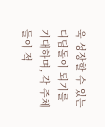욱 성장할 수 있는 디딤돌이 되기를 기대하며, 각 주체들이 적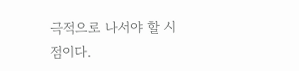극적으로 나서야 할 시점이다.